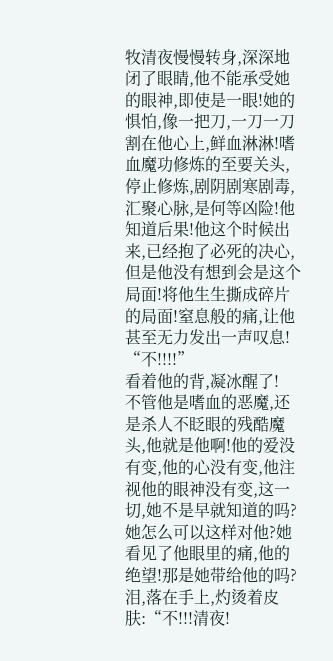牧清夜慢慢转身,深深地闭了眼睛,他不能承受她的眼神,即使是一眼!她的惧怕,像一把刀,一刀一刀割在他心上,鲜血淋淋!嗜血魔功修炼的至要关头,停止修炼,剧阴剧寒剧毒,汇聚心脉,是何等凶险!他知道后果!他这个时候出来,已经抱了必死的决心,但是他没有想到会是这个局面!将他生生撕成碎片的局面!窒息般的痛,让他甚至无力发出一声叹息!
“不!!!!”
看着他的背,凝冰醒了!
不管他是嗜血的恶魔,还是杀人不眨眼的残酷魔头,他就是他啊!他的爱没有变,他的心没有变,他注视他的眼神没有变,这一切,她不是早就知道的吗?她怎么可以这样对他?她看见了他眼里的痛,他的绝望!那是她带给他的吗?泪,落在手上,灼烫着皮肤:“不!!!清夜!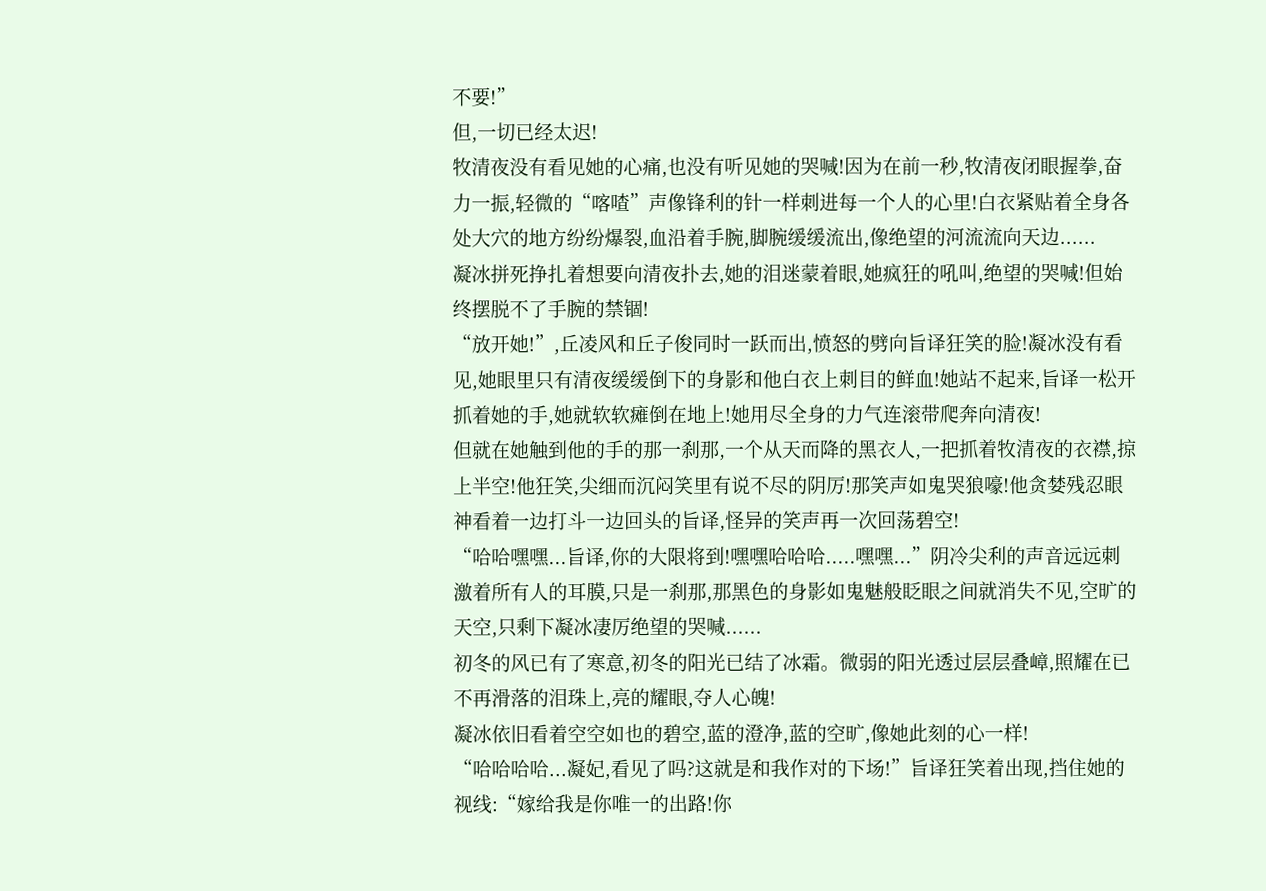不要!”
但,一切已经太迟!
牧清夜没有看见她的心痛,也没有听见她的哭喊!因为在前一秒,牧清夜闭眼握拳,奋力一振,轻微的“喀喳”声像锋利的针一样刺进每一个人的心里!白衣紧贴着全身各处大穴的地方纷纷爆裂,血沿着手腕,脚腕缓缓流出,像绝望的河流流向天边......
凝冰拼死挣扎着想要向清夜扑去,她的泪迷蒙着眼,她疯狂的吼叫,绝望的哭喊!但始终摆脱不了手腕的禁锢!
“放开她!”,丘凌风和丘子俊同时一跃而出,愤怒的劈向旨译狂笑的脸!凝冰没有看见,她眼里只有清夜缓缓倒下的身影和他白衣上刺目的鲜血!她站不起来,旨译一松开抓着她的手,她就软软瘫倒在地上!她用尽全身的力气连滚带爬奔向清夜!
但就在她触到他的手的那一刹那,一个从天而降的黑衣人,一把抓着牧清夜的衣襟,掠上半空!他狂笑,尖细而沉闷笑里有说不尽的阴厉!那笑声如鬼哭狼嚎!他贪婪残忍眼神看着一边打斗一边回头的旨译,怪异的笑声再一次回荡碧空!
“哈哈嘿嘿...旨译,你的大限将到!嘿嘿哈哈哈.....嘿嘿...”阴冷尖利的声音远远刺激着所有人的耳膜,只是一刹那,那黑色的身影如鬼魅般眨眼之间就消失不见,空旷的天空,只剩下凝冰凄厉绝望的哭喊......
初冬的风已有了寒意,初冬的阳光已结了冰霜。微弱的阳光透过层层叠嶂,照耀在已不再滑落的泪珠上,亮的耀眼,夺人心魄!
凝冰依旧看着空空如也的碧空,蓝的澄净,蓝的空旷,像她此刻的心一样!
“哈哈哈哈...凝妃,看见了吗?这就是和我作对的下场!”旨译狂笑着出现,挡住她的视线:“嫁给我是你唯一的出路!你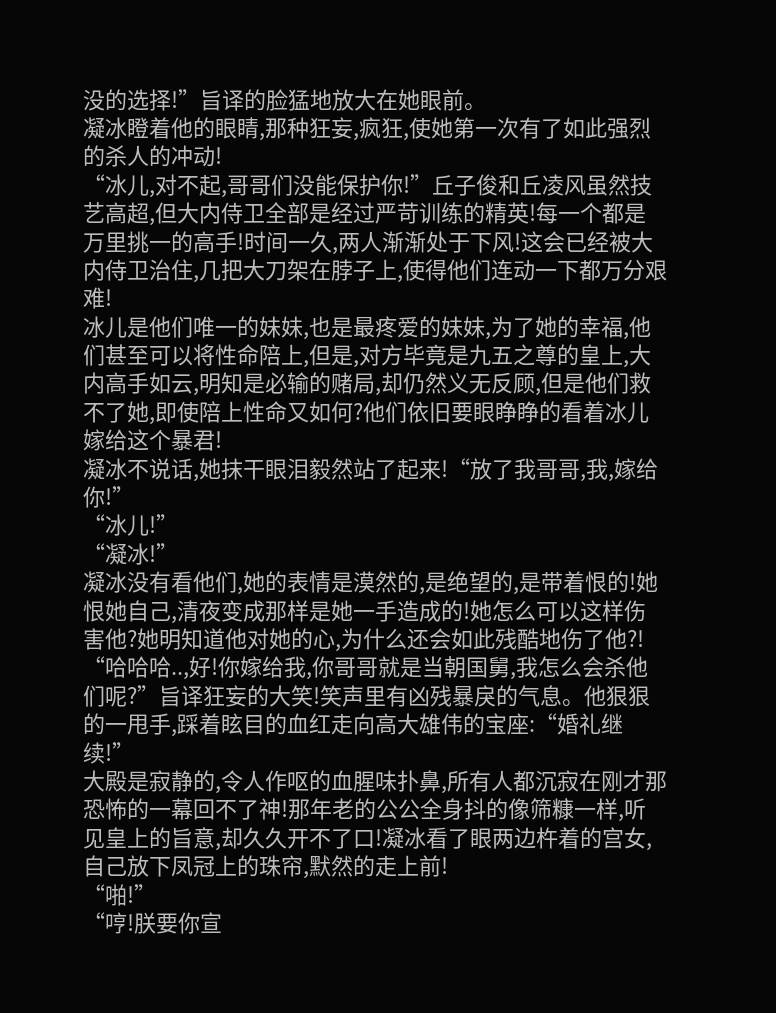没的选择!”旨译的脸猛地放大在她眼前。
凝冰瞪着他的眼睛,那种狂妄,疯狂,使她第一次有了如此强烈的杀人的冲动!
“冰儿,对不起,哥哥们没能保护你!”丘子俊和丘凌风虽然技艺高超,但大内侍卫全部是经过严苛训练的精英!每一个都是万里挑一的高手!时间一久,两人渐渐处于下风!这会已经被大内侍卫治住,几把大刀架在脖子上,使得他们连动一下都万分艰难!
冰儿是他们唯一的妹妹,也是最疼爱的妹妹,为了她的幸福,他们甚至可以将性命陪上,但是,对方毕竟是九五之尊的皇上,大内高手如云,明知是必输的赌局,却仍然义无反顾,但是他们救不了她,即使陪上性命又如何?他们依旧要眼睁睁的看着冰儿嫁给这个暴君!
凝冰不说话,她抹干眼泪毅然站了起来!“放了我哥哥,我,嫁给你!”
“冰儿!”
“凝冰!”
凝冰没有看他们,她的表情是漠然的,是绝望的,是带着恨的!她恨她自己,清夜变成那样是她一手造成的!她怎么可以这样伤害他?她明知道他对她的心,为什么还会如此残酷地伤了他?!
“哈哈哈..,好!你嫁给我,你哥哥就是当朝国舅,我怎么会杀他们呢?”旨译狂妄的大笑!笑声里有凶残暴戾的气息。他狠狠的一甩手,踩着眩目的血红走向高大雄伟的宝座:“婚礼继续!”
大殿是寂静的,令人作呕的血腥味扑鼻,所有人都沉寂在刚才那恐怖的一幕回不了神!那年老的公公全身抖的像筛糠一样,听见皇上的旨意,却久久开不了口!凝冰看了眼两边杵着的宫女,自己放下凤冠上的珠帘,默然的走上前!
“啪!”
“哼!朕要你宣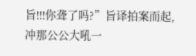旨!!!你聋了吗?”旨译拍案而起,冲那公公大吼一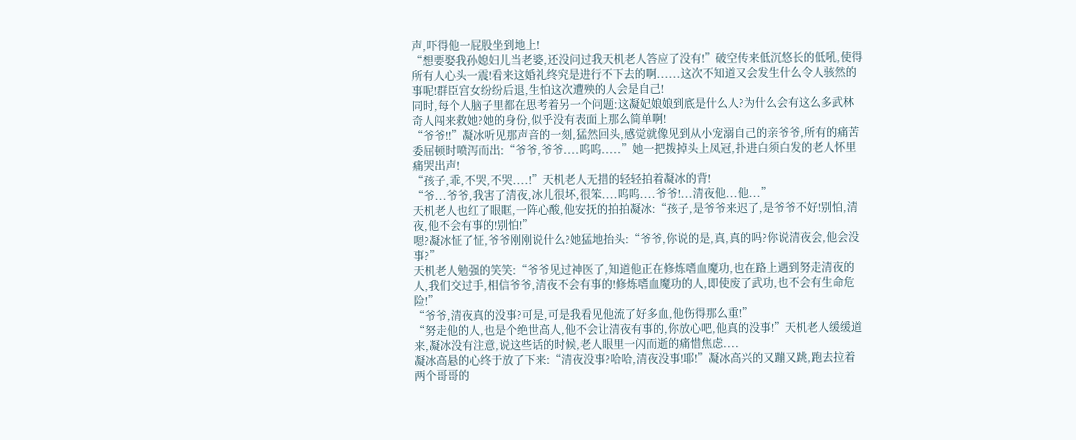声,吓得他一屁股坐到地上!
“想要娶我孙媳妇儿当老婆,还没问过我天机老人答应了没有!”破空传来低沉悠长的低吼,使得所有人心头一震!看来这婚礼终究是进行不下去的啊......这次不知道又会发生什么令人骇然的事呢!群臣宫女纷纷后退,生怕这次遭殃的人会是自己!
同时,每个人脑子里都在思考着另一个问题:这凝妃娘娘到底是什么人?为什么会有这么多武林奇人闯来救她?她的身份,似乎没有表面上那么简单啊!
“爷爷!!”凝冰听见那声音的一刻,猛然回头,感觉就像见到从小宠溺自己的亲爷爷,所有的痛苦委屈顿时喷泻而出:“爷爷,爷爷....呜呜.....”她一把拨掉头上凤冠,扑进白须白发的老人怀里痛哭出声!
“孩子,乖,不哭,不哭....!”天机老人无措的轻轻拍着凝冰的背!
“爷...爷爷,我害了清夜,冰儿很坏,很笨....呜呜....爷爷!...清夜他...他...”
天机老人也红了眼眶,一阵心酸,他安抚的拍拍凝冰:“孩子,是爷爷来迟了,是爷爷不好!别怕,清夜,他不会有事的!别怕!”
嗯?凝冰怔了怔,爷爷刚刚说什么?她猛地抬头:“爷爷,你说的是,真,真的吗?你说清夜会,他会没事?”
天机老人勉强的笑笑:“爷爷见过神医了,知道他正在修炼嗜血魔功,也在路上遇到努走清夜的人,我们交过手,相信爷爷,清夜不会有事的!修炼嗜血魔功的人,即使废了武功,也不会有生命危险!”
“爷爷,清夜真的没事?可是,可是我看见他流了好多血,他伤得那么重!”
“努走他的人,也是个绝世高人,他不会让清夜有事的,你放心吧,他真的没事!”天机老人缓缓道来,凝冰没有注意,说这些话的时候,老人眼里一闪而逝的痛惜焦虑....
凝冰高悬的心终于放了下来:“清夜没事?哈哈,清夜没事!耶!”凝冰高兴的又蹦又跳,跑去拉着两个哥哥的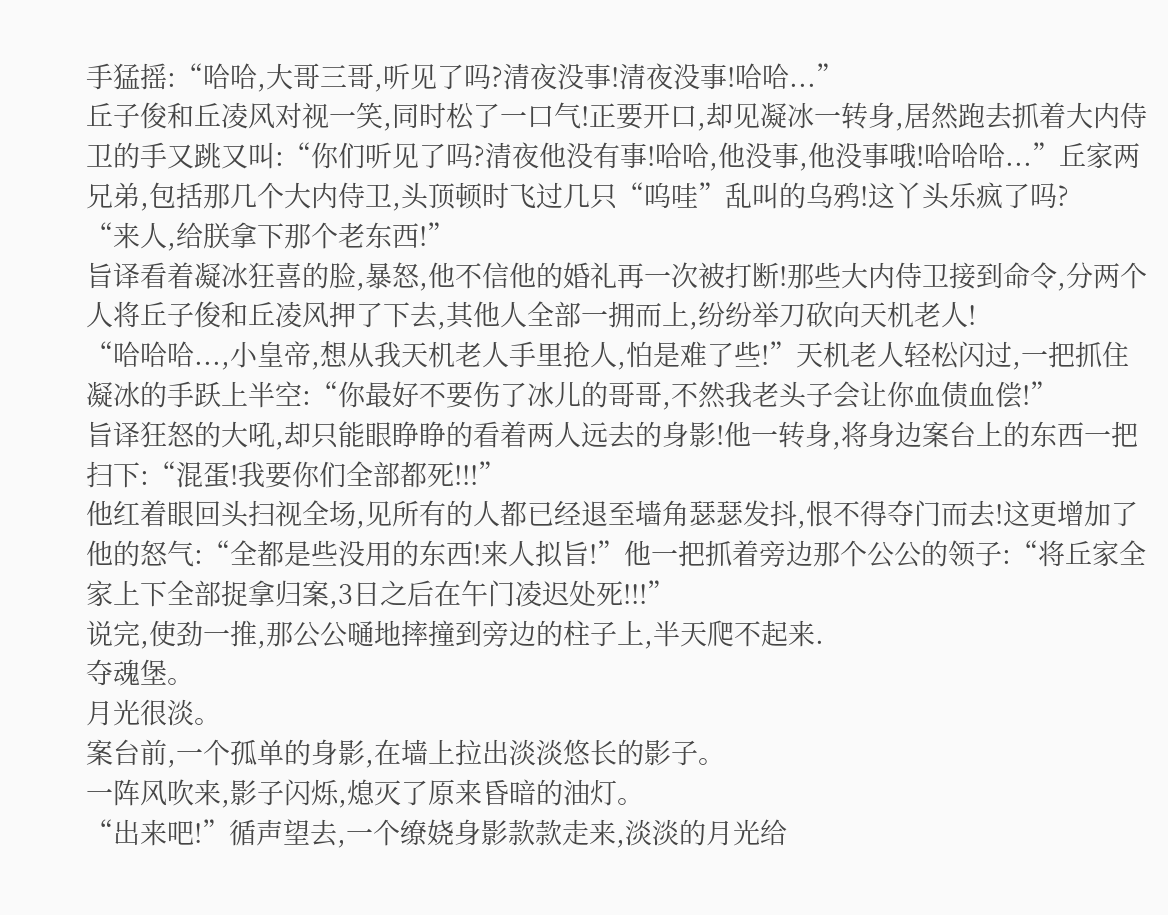手猛摇:“哈哈,大哥三哥,听见了吗?清夜没事!清夜没事!哈哈...”
丘子俊和丘凌风对视一笑,同时松了一口气!正要开口,却见凝冰一转身,居然跑去抓着大内侍卫的手又跳又叫:“你们听见了吗?清夜他没有事!哈哈,他没事,他没事哦!哈哈哈...”丘家两兄弟,包括那几个大内侍卫,头顶顿时飞过几只“呜哇”乱叫的乌鸦!这丫头乐疯了吗?
“来人,给朕拿下那个老东西!”
旨译看着凝冰狂喜的脸,暴怒,他不信他的婚礼再一次被打断!那些大内侍卫接到命令,分两个人将丘子俊和丘凌风押了下去,其他人全部一拥而上,纷纷举刀砍向天机老人!
“哈哈哈...,小皇帝,想从我天机老人手里抢人,怕是难了些!”天机老人轻松闪过,一把抓住凝冰的手跃上半空:“你最好不要伤了冰儿的哥哥,不然我老头子会让你血债血偿!”
旨译狂怒的大吼,却只能眼睁睁的看着两人远去的身影!他一转身,将身边案台上的东西一把扫下:“混蛋!我要你们全部都死!!!”
他红着眼回头扫视全场,见所有的人都已经退至墙角瑟瑟发抖,恨不得夺门而去!这更增加了他的怒气:“全都是些没用的东西!来人拟旨!”他一把抓着旁边那个公公的领子:“将丘家全家上下全部捉拿归案,3日之后在午门凌迟处死!!!”
说完,使劲一推,那公公嗵地摔撞到旁边的柱子上,半天爬不起来.
夺魂堡。
月光很淡。
案台前,一个孤单的身影,在墙上拉出淡淡悠长的影子。
一阵风吹来,影子闪烁,熄灭了原来昏暗的油灯。
“出来吧!”循声望去,一个缭娆身影款款走来,淡淡的月光给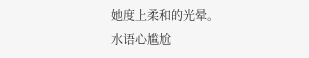她度上柔和的光晕。
水语心尴尬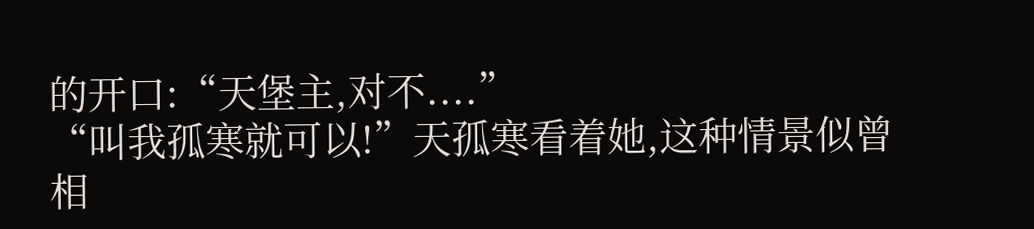的开口:“天堡主,对不....”
“叫我孤寒就可以!”天孤寒看着她,这种情景似曾相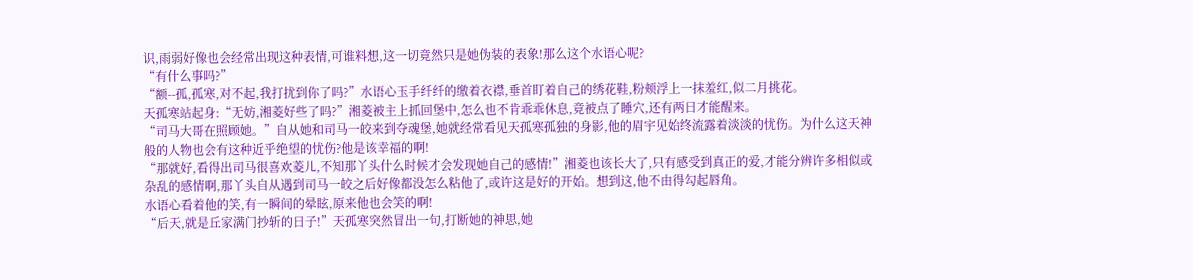识,雨弱好像也会经常出现这种表情,可谁料想,这一切竟然只是她伪装的表象!那么这个水语心呢?
“有什么事吗?”
“额--孤,孤寒,对不起,我打扰到你了吗?”水语心玉手纤纤的缴着衣襟,垂首盯着自己的绣花鞋,粉颊浮上一抹羞红,似二月挑花。
天孤寒站起身:“无妨,湘菱好些了吗?”湘菱被主上抓回堡中,怎么也不肯乖乖休息,竟被点了睡穴,还有两日才能醒来。
“司马大哥在照顾她。”自从她和司马一皎来到夺魂堡,她就经常看见天孤寒孤独的身影,他的眉宇见始终流露着淡淡的忧伤。为什么这天神般的人物也会有这种近乎绝望的忧伤?他是该幸福的啊!
“那就好,看得出司马很喜欢菱儿,不知那丫头什么时候才会发现她自己的感情!”湘菱也该长大了,只有感受到真正的爱,才能分辨许多相似或杂乱的感情啊,那丫头自从遇到司马一皎之后好像都没怎么粘他了,或许这是好的开始。想到这,他不由得勾起唇角。
水语心看着他的笑,有一瞬间的晕眩,原来他也会笑的啊!
“后天,就是丘家满门抄斩的日子!”天孤寒突然冒出一句,打断她的神思,她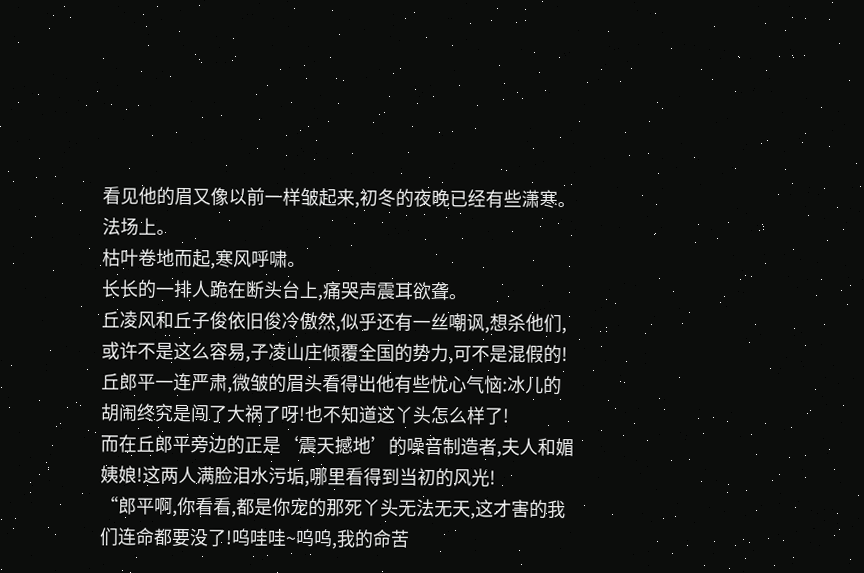看见他的眉又像以前一样皱起来,初冬的夜晚已经有些潇寒。
法场上。
枯叶卷地而起,寒风呼啸。
长长的一排人跪在断头台上,痛哭声震耳欲聋。
丘凌风和丘子俊依旧俊冷傲然,似乎还有一丝嘲讽,想杀他们,或许不是这么容易,子凌山庄倾覆全国的势力,可不是混假的!
丘郎平一连严肃,微皱的眉头看得出他有些忧心气恼:冰儿的胡闹终究是闯了大祸了呀!也不知道这丫头怎么样了!
而在丘郎平旁边的正是‘震天撼地’的噪音制造者,夫人和媚姨娘!这两人满脸泪水污垢,哪里看得到当初的风光!
“郎平啊,你看看,都是你宠的那死丫头无法无天,这才害的我们连命都要没了!呜哇哇~呜呜,我的命苦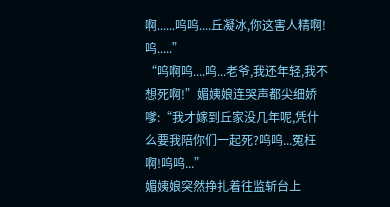啊......呜呜....丘凝冰,你这害人精啊!呜.....”
“呜啊呜....呜...老爷,我还年轻,我不想死啊!”媚姨娘连哭声都尖细娇嗲:“我才嫁到丘家没几年呢,凭什么要我陪你们一起死?呜呜...冤枉啊!呜呜...”
媚姨娘突然挣扎着往监斩台上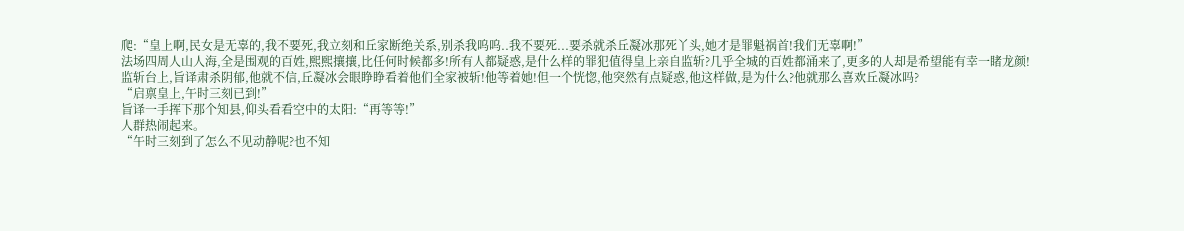爬:“皇上啊,民女是无辜的,我不要死,我立刻和丘家断绝关系,别杀我呜呜..我不要死...要杀就杀丘凝冰那死丫头,她才是罪魁祸首!我们无辜啊!”
法场四周人山人海,全是围观的百姓,熙熙攘攘,比任何时候都多!所有人都疑惑,是什么样的罪犯值得皇上亲自监斩?几乎全城的百姓都涌来了,更多的人却是希望能有幸一睹龙颜!
监斩台上,旨译肃杀阴郁,他就不信,丘凝冰会眼睁睁看着他们全家被斩!他等着她!但一个恍惚,他突然有点疑惑,他这样做,是为什么?他就那么喜欢丘凝冰吗?
“启禀皇上,午时三刻已到!”
旨译一手挥下那个知县,仰头看看空中的太阳:“再等等!”
人群热闹起来。
“午时三刻到了怎么不见动静呢?也不知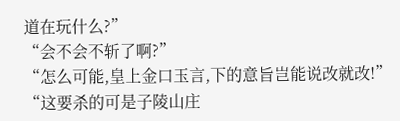道在玩什么?”
“会不会不斩了啊?”
“怎么可能,皇上金口玉言,下的意旨岂能说改就改!”
“这要杀的可是子陵山庄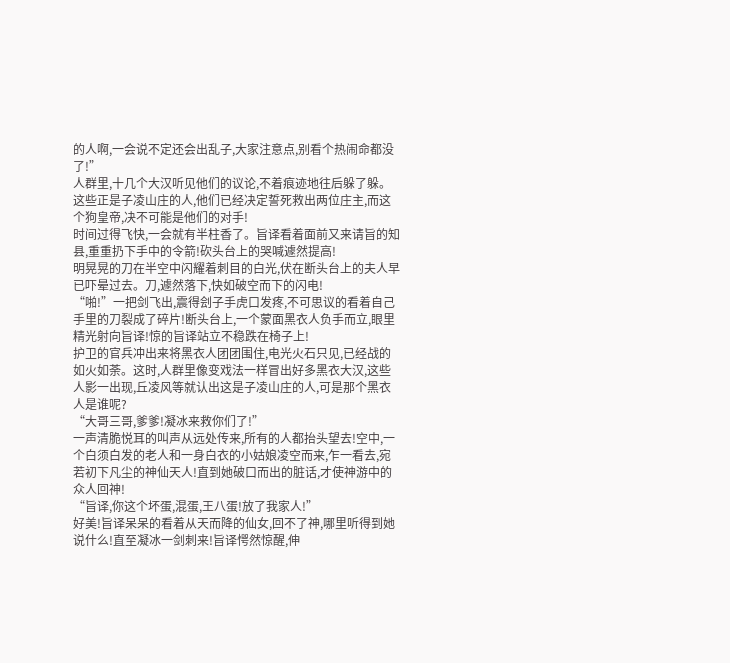的人啊,一会说不定还会出乱子,大家注意点,别看个热闹命都没了!”
人群里,十几个大汉听见他们的议论,不着痕迹地往后躲了躲。这些正是子凌山庄的人,他们已经决定誓死救出两位庄主,而这个狗皇帝,决不可能是他们的对手!
时间过得飞快,一会就有半柱香了。旨译看着面前又来请旨的知县,重重扔下手中的令箭!砍头台上的哭喊遽然提高!
明晃晃的刀在半空中闪耀着刺目的白光,伏在断头台上的夫人早已吓晕过去。刀,遽然落下,快如破空而下的闪电!
“啪!”一把剑飞出,震得刽子手虎口发疼,不可思议的看着自己手里的刀裂成了碎片!断头台上,一个蒙面黑衣人负手而立,眼里精光射向旨译!惊的旨译站立不稳跌在椅子上!
护卫的官兵冲出来将黑衣人团团围住,电光火石只见,已经战的如火如荼。这时,人群里像变戏法一样冒出好多黑衣大汉,这些人影一出现,丘凌风等就认出这是子凌山庄的人,可是那个黑衣人是谁呢?
“大哥三哥,爹爹!凝冰来救你们了!”
一声清脆悦耳的叫声从远处传来,所有的人都抬头望去!空中,一个白须白发的老人和一身白衣的小姑娘凌空而来,乍一看去,宛若初下凡尘的神仙天人!直到她破口而出的脏话,才使神游中的众人回神!
“旨译,你这个坏蛋,混蛋,王八蛋!放了我家人!”
好美!旨译呆呆的看着从天而降的仙女,回不了神,哪里听得到她说什么!直至凝冰一剑刺来!旨译愕然惊醒,伸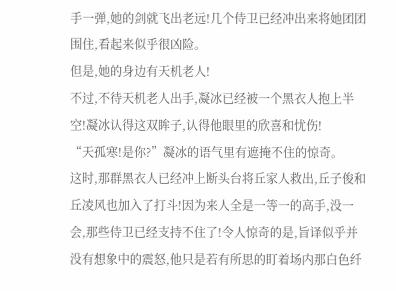手一弹,她的剑就飞出老远!几个侍卫已经冲出来将她团团围住,看起来似乎很凶险。
但是,她的身边有天机老人!
不过,不待天机老人出手,凝冰已经被一个黑衣人抱上半空!凝冰认得这双眸子,认得他眼里的欣喜和忧伤!
“天孤寒!是你?”凝冰的语气里有遮掩不住的惊奇。
这时,那群黑衣人已经冲上断头台将丘家人救出,丘子俊和丘凌风也加入了打斗!因为来人全是一等一的高手,没一会,那些侍卫已经支持不住了!令人惊奇的是,旨译似乎并没有想象中的震怒,他只是若有所思的盯着场内那白色纤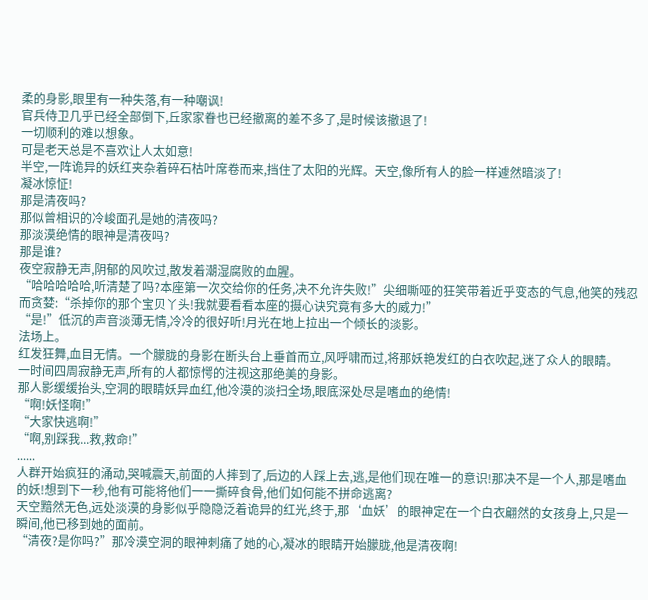柔的身影,眼里有一种失落,有一种嘲讽!
官兵侍卫几乎已经全部倒下,丘家家眷也已经撤离的差不多了,是时候该撤退了!
一切顺利的难以想象。
可是老天总是不喜欢让人太如意!
半空,一阵诡异的妖红夹杂着碎石枯叶席卷而来,挡住了太阳的光辉。天空,像所有人的脸一样遽然暗淡了!
凝冰惊怔!
那是清夜吗?
那似曾相识的冷峻面孔是她的清夜吗?
那淡漠绝情的眼神是清夜吗?
那是谁?
夜空寂静无声,阴郁的风吹过,散发着潮湿腐败的血腥。
“哈哈哈哈哈,听清楚了吗?本座第一次交给你的任务,决不允许失败!”尖细嘶哑的狂笑带着近乎变态的气息,他笑的残忍而贪婪:“杀掉你的那个宝贝丫头!我就要看看本座的摄心诀究竟有多大的威力!”
“是!”低沉的声音淡薄无情,冷冷的很好听!月光在地上拉出一个倾长的淡影。
法场上。
红发狂舞,血目无情。一个朦胧的身影在断头台上垂首而立,风呼啸而过,将那妖艳发红的白衣吹起,迷了众人的眼睛。
一时间四周寂静无声,所有的人都惊愕的注视这那绝美的身影。
那人影缓缓抬头,空洞的眼睛妖异血红,他冷漠的淡扫全场,眼底深处尽是嗜血的绝情!
“啊!妖怪啊!”
“大家快逃啊!”
“啊,别踩我...救,救命!”
......
人群开始疯狂的涌动,哭喊震天,前面的人摔到了,后边的人踩上去,逃,是他们现在唯一的意识!那决不是一个人,那是嗜血的妖!想到下一秒,他有可能将他们一一撕碎食骨,他们如何能不拼命逃离?
天空黯然无色,远处淡漠的身影似乎隐隐泛着诡异的红光,终于,那‘血妖’的眼神定在一个白衣翩然的女孩身上,只是一瞬间,他已移到她的面前。
“清夜?是你吗?”那冷漠空洞的眼神刺痛了她的心,凝冰的眼睛开始朦胧,他是清夜啊!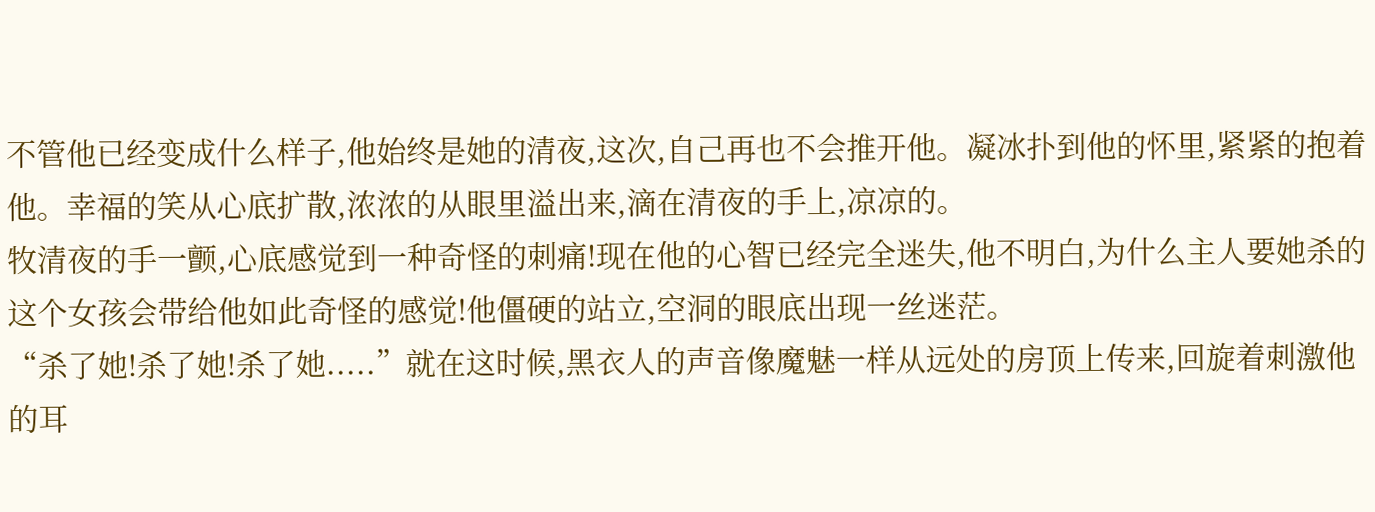不管他已经变成什么样子,他始终是她的清夜,这次,自己再也不会推开他。凝冰扑到他的怀里,紧紧的抱着他。幸福的笑从心底扩散,浓浓的从眼里溢出来,滴在清夜的手上,凉凉的。
牧清夜的手一颤,心底感觉到一种奇怪的刺痛!现在他的心智已经完全迷失,他不明白,为什么主人要她杀的这个女孩会带给他如此奇怪的感觉!他僵硬的站立,空洞的眼底出现一丝迷茫。
“杀了她!杀了她!杀了她.....”就在这时候,黑衣人的声音像魔魅一样从远处的房顶上传来,回旋着刺激他的耳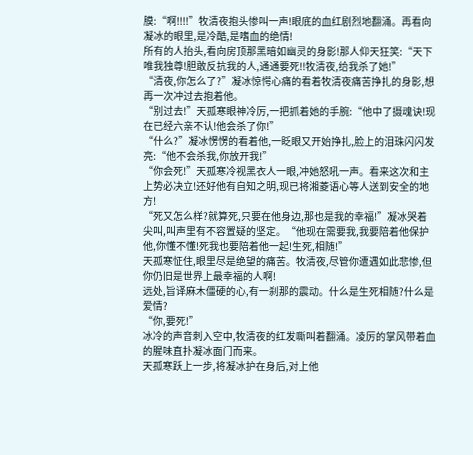膜:“啊!!!!”牧清夜抱头惨叫一声!眼底的血红剧烈地翻涌。再看向凝冰的眼里,是冷酷,是嗜血的绝情!
所有的人抬头,看向房顶那黑暗如幽灵的身影!那人仰天狂笑:“天下唯我独尊!胆敢反抗我的人,通通要死!!牧清夜,给我杀了她!”
“清夜,你怎么了?”凝冰惊愕心痛的看着牧清夜痛苦挣扎的身影,想再一次冲过去抱着他。
“别过去!”天孤寒眼神冷厉,一把抓着她的手腕:“他中了摄魂诀!现在已经六亲不认!他会杀了你!”
“什么?”凝冰愣愣的看着他,一眨眼又开始挣扎,脸上的泪珠闪闪发亮:“他不会杀我,你放开我!”
“你会死!”天孤寒冷视黑衣人一眼,冲她怒吼一声。看来这次和主上势必决立!还好他有自知之明,现已将湘菱语心等人送到安全的地方!
“死又怎么样?就算死,只要在他身边,那也是我的幸福!”凝冰哭着尖叫,叫声里有不容置疑的坚定。“他现在需要我,我要陪着他保护他,你懂不懂!死我也要陪着他一起!生死,相随!”
天孤寒怔住,眼里尽是绝望的痛苦。牧清夜,尽管你遭遇如此悲惨,但你仍旧是世界上最幸福的人啊!
远处,旨译麻木僵硬的心,有一刹那的震动。什么是生死相随?什么是爱情?
“你,要死!”
冰冷的声音刺入空中,牧清夜的红发嘶叫着翻涌。凌厉的掌风带着血的腥味直扑凝冰面门而来。
天孤寒跃上一步,将凝冰护在身后,对上他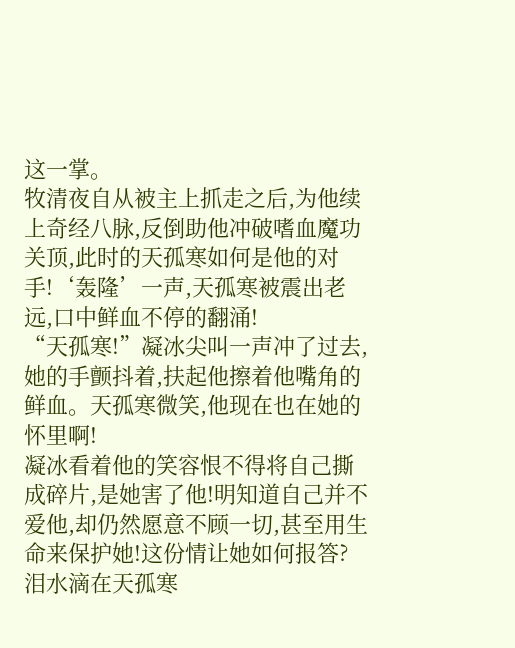这一掌。
牧清夜自从被主上抓走之后,为他续上奇经八脉,反倒助他冲破嗜血魔功关顶,此时的天孤寒如何是他的对手!‘轰隆’一声,天孤寒被震出老远,口中鲜血不停的翻涌!
“天孤寒!”凝冰尖叫一声冲了过去,她的手颤抖着,扶起他擦着他嘴角的鲜血。天孤寒微笑,他现在也在她的怀里啊!
凝冰看着他的笑容恨不得将自己撕成碎片,是她害了他!明知道自己并不爱他,却仍然愿意不顾一切,甚至用生命来保护她!这份情让她如何报答?
泪水滴在天孤寒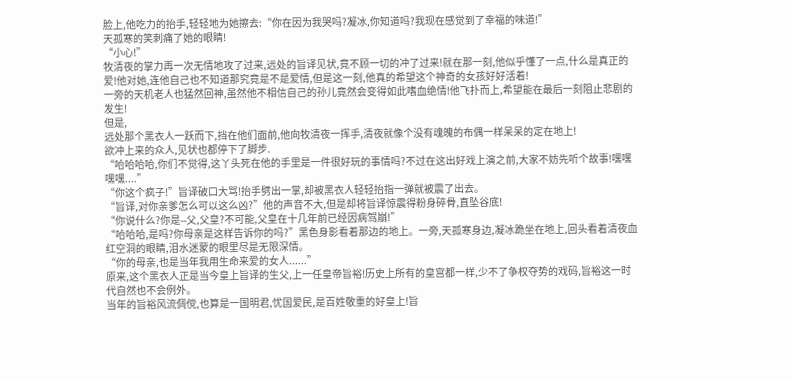脸上,他吃力的抬手,轻轻地为她擦去:“你在因为我哭吗?凝冰,你知道吗?我现在感觉到了幸福的味道!”
天孤寒的笑刺痛了她的眼睛!
“小心!”
牧清夜的掌力再一次无情地攻了过来,远处的旨译见状,竟不顾一切的冲了过来!就在那一刻,他似乎懂了一点,什么是真正的爱!他对她,连他自己也不知道那究竟是不是爱情,但是这一刻,他真的希望这个神奇的女孩好好活着!
一旁的天机老人也猛然回神,虽然他不相信自己的孙儿竟然会变得如此嗜血绝情!他飞扑而上,希望能在最后一刻阻止悲剧的发生!
但是,
远处那个黑衣人一跃而下,挡在他们面前,他向牧清夜一挥手,清夜就像个没有魂魄的布偶一样呆呆的定在地上!
欲冲上来的众人,见状也都停下了脚步.
“哈哈哈哈,你们不觉得,这丫头死在他的手里是一件很好玩的事情吗?不过在这出好戏上演之前,大家不妨先听个故事!嘿嘿嘿嘿....”
“你这个疯子!”旨译破口大骂!抬手劈出一掌,却被黑衣人轻轻抬指一弹就被震了出去。
“旨译,对你亲爹怎么可以这么凶?”他的声音不大,但是却将旨译惊震得粉身碎骨,直坠谷底!
“你说什么?你是--父,父皇?不可能,父皇在十几年前已经因病驾崩!”
“哈哈哈,是吗?你母亲是这样告诉你的吗?”黑色身影看着那边的地上。一旁,天孤寒身边,凝冰跪坐在地上,回头看着清夜血红空洞的眼睛,泪水迷蒙的眼里尽是无限深情。
“你的母亲,也是当年我用生命来爱的女人......”
原来,这个黑衣人正是当今皇上旨译的生父,上一任皇帝旨裕!历史上所有的皇宫都一样,少不了争权夺势的戏码,旨裕这一时代自然也不会例外。
当年的旨裕风流倜傥,也算是一国明君,忧国爱民,是百姓敬重的好皇上!旨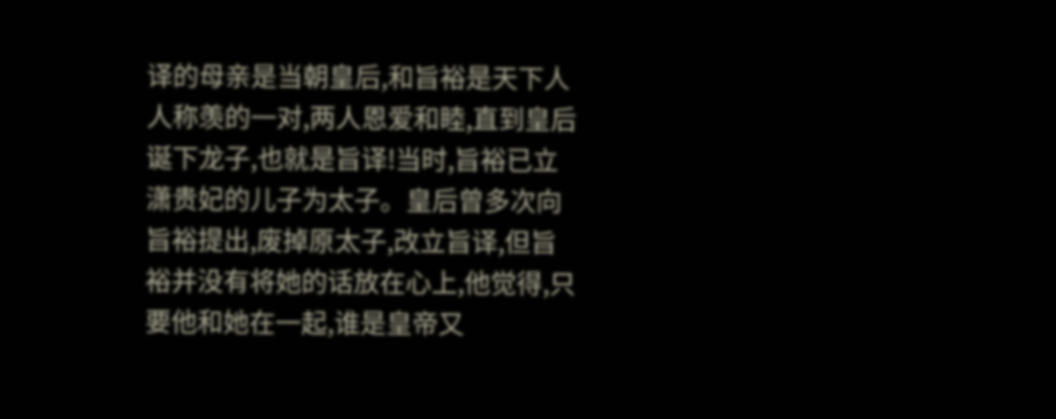译的母亲是当朝皇后,和旨裕是天下人人称羡的一对,两人恩爱和睦,直到皇后诞下龙子,也就是旨译!当时,旨裕已立潇贵妃的儿子为太子。皇后曾多次向旨裕提出,废掉原太子,改立旨译,但旨裕并没有将她的话放在心上,他觉得,只要他和她在一起,谁是皇帝又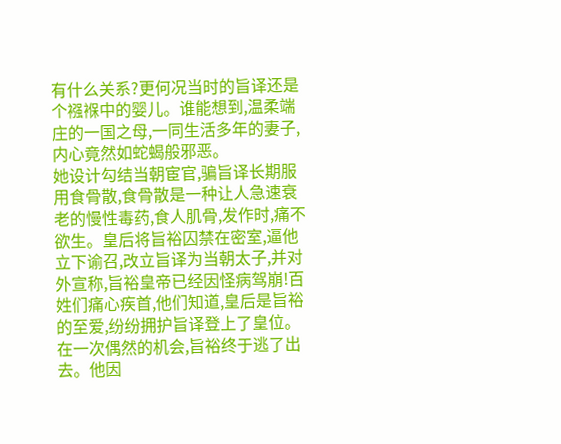有什么关系?更何况当时的旨译还是个襁褓中的婴儿。谁能想到,温柔端庄的一国之母,一同生活多年的妻子,内心竟然如蛇蝎般邪恶。
她设计勾结当朝宦官,骗旨译长期服用食骨散,食骨散是一种让人急速衰老的慢性毒药,食人肌骨,发作时,痛不欲生。皇后将旨裕囚禁在密室,逼他立下谕召,改立旨译为当朝太子,并对外宣称,旨裕皇帝已经因怪病驾崩!百姓们痛心疾首,他们知道,皇后是旨裕的至爱,纷纷拥护旨译登上了皇位。
在一次偶然的机会,旨裕终于逃了出去。他因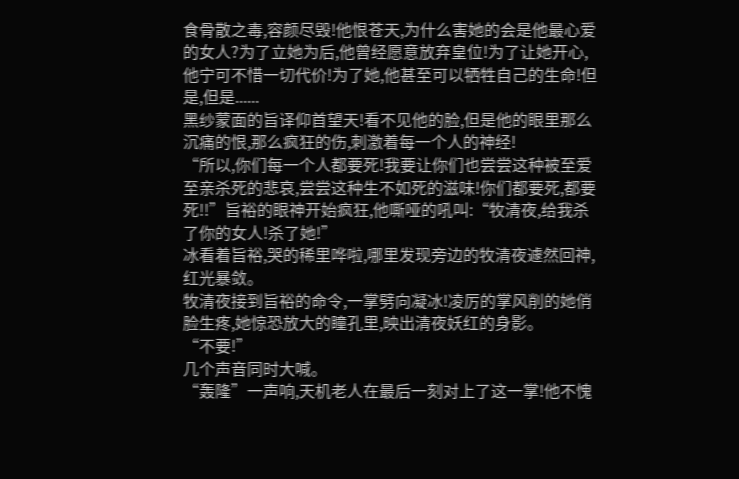食骨散之毒,容颜尽毁!他恨苍天,为什么害她的会是他最心爱的女人?为了立她为后,他曾经愿意放弃皇位!为了让她开心,他宁可不惜一切代价!为了她,他甚至可以牺牲自己的生命!但是,但是......
黑纱蒙面的旨译仰首望天!看不见他的脸,但是他的眼里那么沉痛的恨,那么疯狂的伤,刺激着每一个人的神经!
“所以,你们每一个人都要死!我要让你们也尝尝这种被至爱至亲杀死的悲哀,尝尝这种生不如死的滋味!你们都要死,都要死!!”旨裕的眼神开始疯狂,他嘶哑的吼叫:“牧清夜,给我杀了你的女人!杀了她!”
冰看着旨裕,哭的稀里哗啦,哪里发现旁边的牧清夜遽然回神,红光暴敛。
牧清夜接到旨裕的命令,一掌劈向凝冰!凌厉的掌风削的她俏脸生疼,她惊恐放大的瞳孔里,映出清夜妖红的身影。
“不要!”
几个声音同时大喊。
“轰隆”一声响,天机老人在最后一刻对上了这一掌!他不愧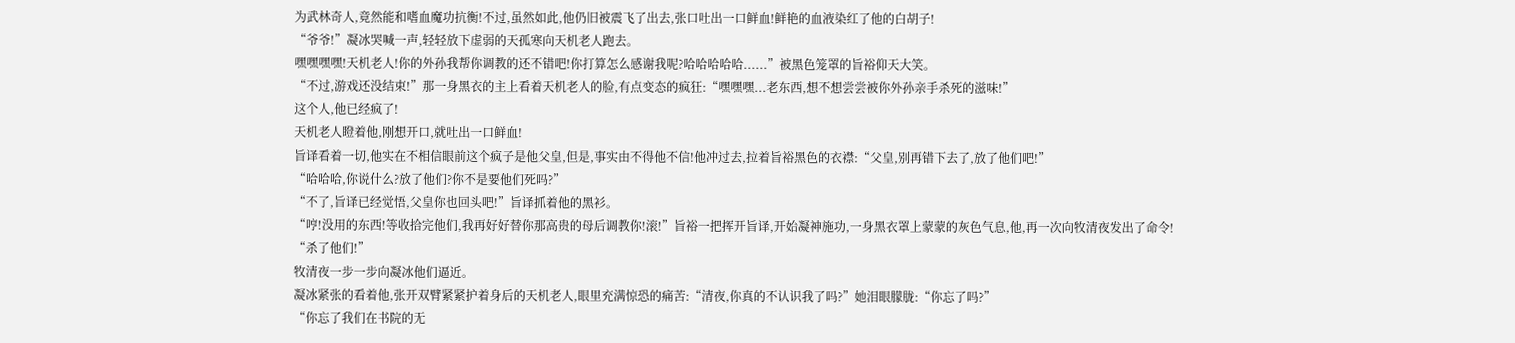为武林奇人,竟然能和嗜血魔功抗衡!不过,虽然如此,他仍旧被震飞了出去,张口吐出一口鲜血!鲜艳的血液染红了他的白胡子!
“爷爷!”凝冰哭喊一声,轻轻放下虚弱的天孤寒向天机老人跑去。
嘿嘿嘿嘿!天机老人!你的外孙我帮你调教的还不错吧!你打算怎么感谢我呢?哈哈哈哈哈......”被黑色笼罩的旨裕仰天大笑。
“不过,游戏还没结束!”那一身黑衣的主上看着天机老人的脸,有点变态的疯狂:“嘿嘿嘿...老东西,想不想尝尝被你外孙亲手杀死的滋味!”
这个人,他已经疯了!
天机老人瞪着他,刚想开口,就吐出一口鲜血!
旨译看着一切,他实在不相信眼前这个疯子是他父皇,但是,事实由不得他不信!他冲过去,拉着旨裕黑色的衣襟:“父皇,别再错下去了,放了他们吧!”
“哈哈哈,你说什么?放了他们?你不是要他们死吗?”
“不了,旨译已经觉悟,父皇你也回头吧!”旨译抓着他的黑衫。
“哼!没用的东西!等收拾完他们,我再好好替你那高贵的母后调教你!滚!”旨裕一把挥开旨译,开始凝神施功,一身黑衣罩上蒙蒙的灰色气息,他,再一次向牧清夜发出了命令!
“杀了他们!”
牧清夜一步一步向凝冰他们逼近。
凝冰紧张的看着他,张开双臂紧紧护着身后的天机老人,眼里充满惊恐的痛苦:“清夜,你真的不认识我了吗?”她泪眼朦胧:“你忘了吗?”
“你忘了我们在书院的无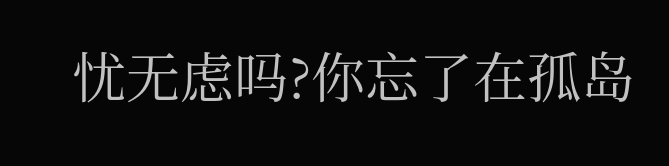忧无虑吗?你忘了在孤岛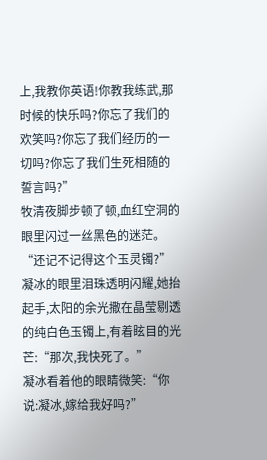上,我教你英语!你教我练武,那时候的快乐吗?你忘了我们的欢笑吗?你忘了我们经历的一切吗?你忘了我们生死相随的誓言吗?”
牧清夜脚步顿了顿,血红空洞的眼里闪过一丝黑色的迷茫。
“还记不记得这个玉灵镯?”凝冰的眼里泪珠透明闪耀,她抬起手,太阳的余光撒在晶莹剔透的纯白色玉镯上,有着眩目的光芒:“那次,我快死了。”
凝冰看着他的眼睛微笑:“你说:凝冰,嫁给我好吗?”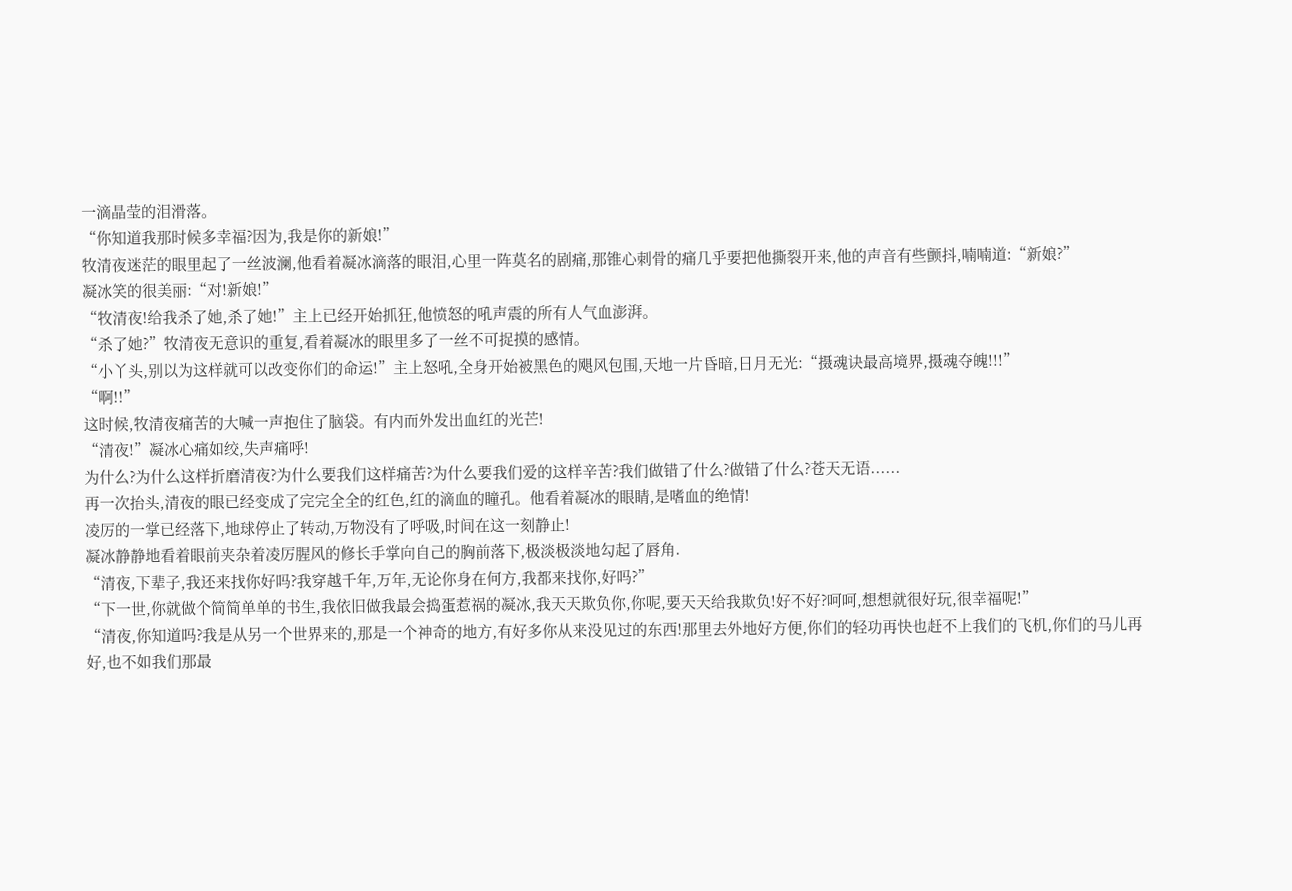一滴晶莹的泪滑落。
“你知道我那时候多幸福?因为,我是你的新娘!”
牧清夜迷茫的眼里起了一丝波澜,他看着凝冰滴落的眼泪,心里一阵莫名的剧痛,那锥心刺骨的痛几乎要把他撕裂开来,他的声音有些颤抖,喃喃道:“新娘?”
凝冰笑的很美丽:“对!新娘!”
“牧清夜!给我杀了她,杀了她!”主上已经开始抓狂,他愤怒的吼声震的所有人气血澎湃。
“杀了她?”牧清夜无意识的重复,看着凝冰的眼里多了一丝不可捉摸的感情。
“小丫头,别以为这样就可以改变你们的命运!”主上怒吼,全身开始被黑色的飓风包围,天地一片昏暗,日月无光:“摄魂诀最高境界,摄魂夺魄!!!”
“啊!!”
这时候,牧清夜痛苦的大喊一声抱住了脑袋。有内而外发出血红的光芒!
“清夜!”凝冰心痛如绞,失声痛呼!
为什么?为什么这样折磨清夜?为什么要我们这样痛苦?为什么要我们爱的这样辛苦?我们做错了什么?做错了什么?苍天无语......
再一次抬头,清夜的眼已经变成了完完全全的红色,红的滴血的瞳孔。他看着凝冰的眼睛,是嗜血的绝情!
凌厉的一掌已经落下,地球停止了转动,万物没有了呼吸,时间在这一刻静止!
凝冰静静地看着眼前夹杂着凌厉腥风的修长手掌向自己的胸前落下,极淡极淡地勾起了唇角.
“清夜,下辈子,我还来找你好吗?我穿越千年,万年,无论你身在何方,我都来找你,好吗?”
“下一世,你就做个简简单单的书生,我依旧做我最会捣蛋惹祸的凝冰,我天天欺负你,你呢,要天天给我欺负!好不好?呵呵,想想就很好玩,很幸福呢!”
“清夜,你知道吗?我是从另一个世界来的,那是一个神奇的地方,有好多你从来没见过的东西!那里去外地好方便,你们的轻功再快也赶不上我们的飞机,你们的马儿再好,也不如我们那最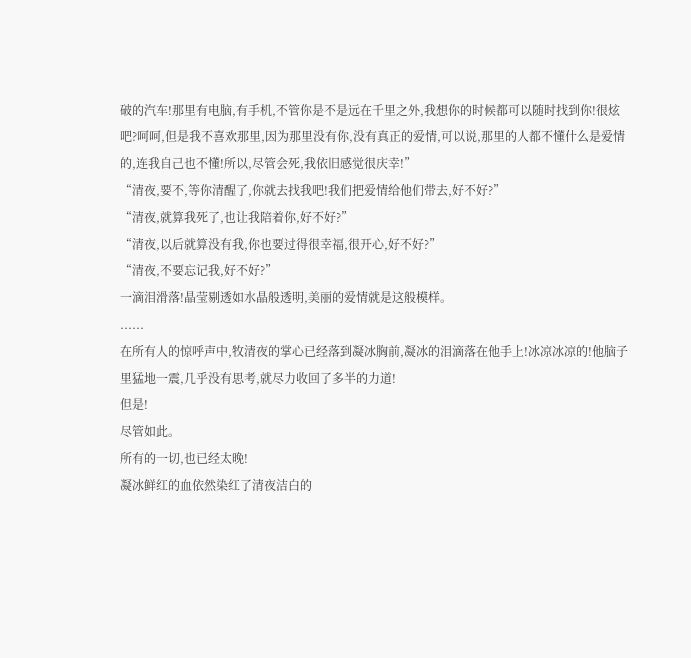破的汽车!那里有电脑,有手机,不管你是不是远在千里之外,我想你的时候都可以随时找到你!很炫吧?呵呵,但是我不喜欢那里,因为那里没有你,没有真正的爱情,可以说,那里的人都不懂什么是爱情的,连我自己也不懂!所以,尽管会死,我依旧感觉很庆幸!”
“清夜,要不,等你清醒了,你就去找我吧!我们把爱情给他们带去,好不好?”
“清夜,就算我死了,也让我陪着你,好不好?”
“清夜,以后就算没有我,你也要过得很幸福,很开心,好不好?”
“清夜,不要忘记我,好不好?”
一滴泪滑落!晶莹剔透如水晶般透明,美丽的爱情就是这般模样。
......
在所有人的惊呼声中,牧清夜的掌心已经落到凝冰胸前,凝冰的泪滴落在他手上!冰凉冰凉的!他脑子里猛地一震,几乎没有思考,就尽力收回了多半的力道!
但是!
尽管如此。
所有的一切,也已经太晚!
凝冰鲜红的血依然染红了清夜洁白的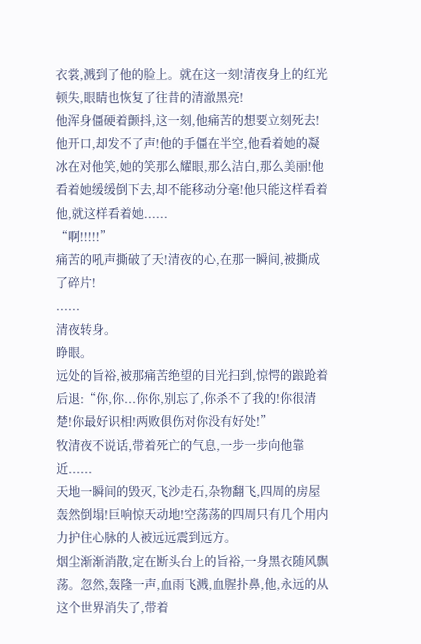衣裳,溅到了他的脸上。就在这一刻!清夜身上的红光顿失,眼睛也恢复了往昔的清澈黑亮!
他浑身僵硬着颤抖,这一刻,他痛苦的想要立刻死去!他开口,却发不了声!他的手僵在半空,他看着她的凝冰在对他笑,她的笑那么耀眼,那么洁白,那么美丽!他看着她缓缓倒下去,却不能移动分毫!他只能这样看着他,就这样看着她......
“啊!!!!!”
痛苦的吼声撕破了天!清夜的心,在那一瞬间,被撕成了碎片!
......
清夜转身。
睁眼。
远处的旨裕,被那痛苦绝望的目光扫到,惊愕的踉跄着后退:“你,你...你你,别忘了,你杀不了我的!你很清楚!你最好识相!两败俱伤对你没有好处!”
牧清夜不说话,带着死亡的气息,一步一步向他靠近......
天地一瞬间的毁灭,飞沙走石,杂物翻飞,四周的房屋轰然倒塌!巨响惊天动地!空荡荡的四周只有几个用内力护住心脉的人被远远震到远方。
烟尘渐渐消散,定在断头台上的旨裕,一身黑衣随风飘荡。忽然,轰隆一声,血雨飞溅,血腥扑鼻,他,永远的从这个世界消失了,带着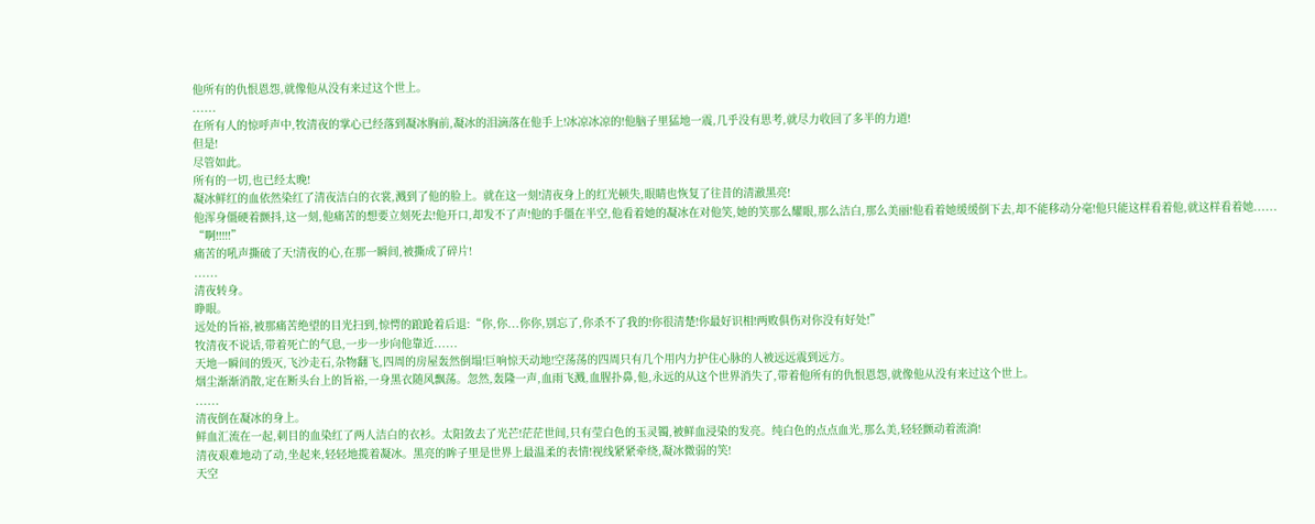他所有的仇恨恩怨,就像他从没有来过这个世上。
......
在所有人的惊呼声中,牧清夜的掌心已经落到凝冰胸前,凝冰的泪滴落在他手上!冰凉冰凉的!他脑子里猛地一震,几乎没有思考,就尽力收回了多半的力道!
但是!
尽管如此。
所有的一切,也已经太晚!
凝冰鲜红的血依然染红了清夜洁白的衣裳,溅到了他的脸上。就在这一刻!清夜身上的红光顿失,眼睛也恢复了往昔的清澈黑亮!
他浑身僵硬着颤抖,这一刻,他痛苦的想要立刻死去!他开口,却发不了声!他的手僵在半空,他看着她的凝冰在对他笑,她的笑那么耀眼,那么洁白,那么美丽!他看着她缓缓倒下去,却不能移动分毫!他只能这样看着他,就这样看着她......
“啊!!!!!”
痛苦的吼声撕破了天!清夜的心,在那一瞬间,被撕成了碎片!
......
清夜转身。
睁眼。
远处的旨裕,被那痛苦绝望的目光扫到,惊愕的踉跄着后退:“你,你...你你,别忘了,你杀不了我的!你很清楚!你最好识相!两败俱伤对你没有好处!”
牧清夜不说话,带着死亡的气息,一步一步向他靠近......
天地一瞬间的毁灭,飞沙走石,杂物翻飞,四周的房屋轰然倒塌!巨响惊天动地!空荡荡的四周只有几个用内力护住心脉的人被远远震到远方。
烟尘渐渐消散,定在断头台上的旨裕,一身黑衣随风飘荡。忽然,轰隆一声,血雨飞溅,血腥扑鼻,他,永远的从这个世界消失了,带着他所有的仇恨恩怨,就像他从没有来过这个世上。
......
清夜倒在凝冰的身上。
鲜血汇流在一起,刺目的血染红了两人洁白的衣衫。太阳敛去了光芒!茫茫世间,只有莹白色的玉灵镯,被鲜血浸染的发亮。纯白色的点点血光,那么美,轻轻颤动着流淌!
清夜艰难地动了动,坐起来,轻轻地揽着凝冰。黑亮的眸子里是世界上最温柔的表情!视线紧紧牵绕,凝冰微弱的笑!
天空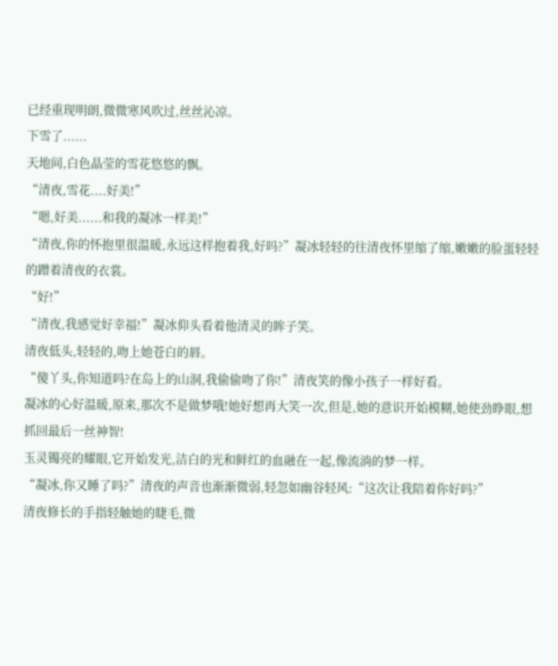已经重现明朗,微微寒风吹过,丝丝沁凉。
下雪了......
天地间,白色晶莹的雪花悠悠的飘。
“清夜,雪花....好美!”
“嗯,好美......和我的凝冰一样美!”
“清夜,你的怀抱里很温暖,永远这样抱着我,好吗?”凝冰轻轻的往清夜怀里缩了缩,嫩嫩的脸蛋轻轻的蹭着清夜的衣裳。
“好!”
“清夜,我感觉好幸福!”凝冰仰头看着他清灵的眸子笑。
清夜低头,轻轻的,吻上她苍白的唇。
“傻丫头,你知道吗?在岛上的山洞,我偷偷吻了你!”清夜笑的像小孩子一样好看。
凝冰的心好温暖,原来,那次不是做梦哦!她好想再大笑一次,但是,她的意识开始模糊,她使劲睁眼,想抓回最后一丝神智!
玉灵镯亮的耀眼,它开始发光,洁白的光和鲜红的血融在一起,像流淌的梦一样。
“凝冰,你又睡了吗?”清夜的声音也渐渐微弱,轻忽如幽谷轻风:“这次让我陪着你好吗?”
清夜修长的手指轻触她的睫毛,微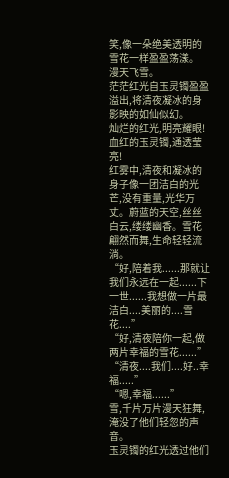笑,像一朵绝美透明的雪花一样盈盈荡漾。
漫天飞雪。
茫茫红光自玉灵镯盈盈溢出,将清夜凝冰的身影映的如仙似幻。
灿烂的红光,明亮耀眼!
血红的玉灵镯,通透莹亮!
红雾中,清夜和凝冰的身子像一团洁白的光芒,没有重量,光华万丈。蔚蓝的天空,丝丝白云,缕缕幽香。雪花翩然而舞,生命轻轻流淌。
“好,陪着我......那就让我们永远在一起......下一世......我想做一片最洁白....美丽的....雪花....”
“好,清夜陪你一起,做两片幸福的雪花......”
“清夜....我们....好..幸福.....”
“嗯,幸福......”
雪,千片万片漫天狂舞,淹没了他们轻忽的声音。
玉灵镯的红光透过他们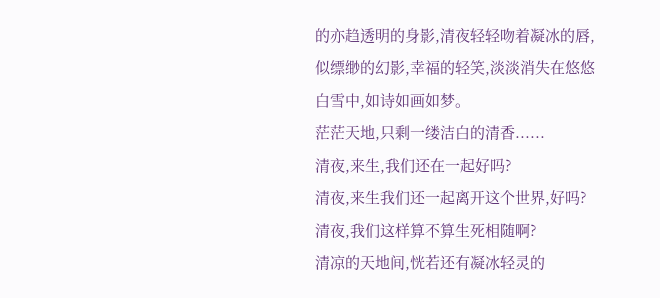的亦趋透明的身影,清夜轻轻吻着凝冰的唇,似缥缈的幻影,幸福的轻笑,淡淡消失在悠悠白雪中,如诗如画如梦。
茫茫天地,只剩一缕洁白的清香......
清夜,来生,我们还在一起好吗?
清夜,来生我们还一起离开这个世界,好吗?
清夜,我们这样算不算生死相随啊?
清凉的天地间,恍若还有凝冰轻灵的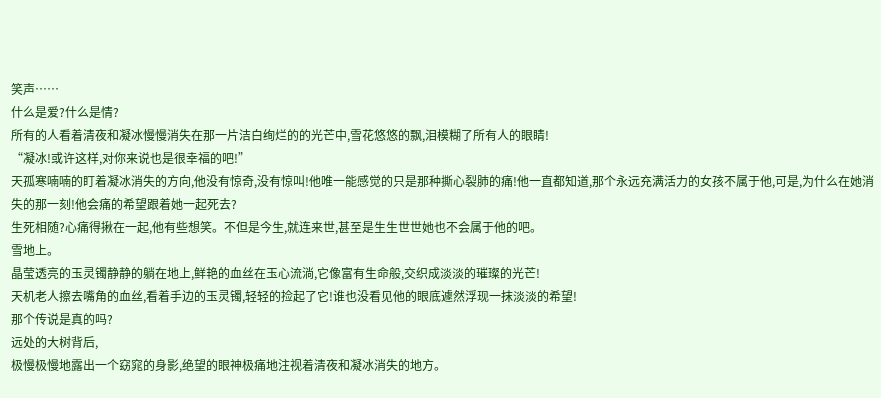笑声……
什么是爱?什么是情?
所有的人看着清夜和凝冰慢慢消失在那一片洁白绚烂的的光芒中,雪花悠悠的飘,泪模糊了所有人的眼睛!
“凝冰!或许这样,对你来说也是很幸福的吧!”
天孤寒喃喃的盯着凝冰消失的方向,他没有惊奇,没有惊叫!他唯一能感觉的只是那种撕心裂肺的痛!他一直都知道,那个永远充满活力的女孩不属于他,可是,为什么在她消失的那一刻!他会痛的希望跟着她一起死去?
生死相随?心痛得揪在一起,他有些想笑。不但是今生,就连来世,甚至是生生世世她也不会属于他的吧。
雪地上。
晶莹透亮的玉灵镯静静的躺在地上,鲜艳的血丝在玉心流淌,它像富有生命般,交织成淡淡的璀璨的光芒!
天机老人擦去嘴角的血丝,看着手边的玉灵镯,轻轻的捡起了它!谁也没看见他的眼底遽然浮现一抹淡淡的希望!
那个传说是真的吗?
远处的大树背后,
极慢极慢地露出一个窈窕的身影,绝望的眼神极痛地注视着清夜和凝冰消失的地方。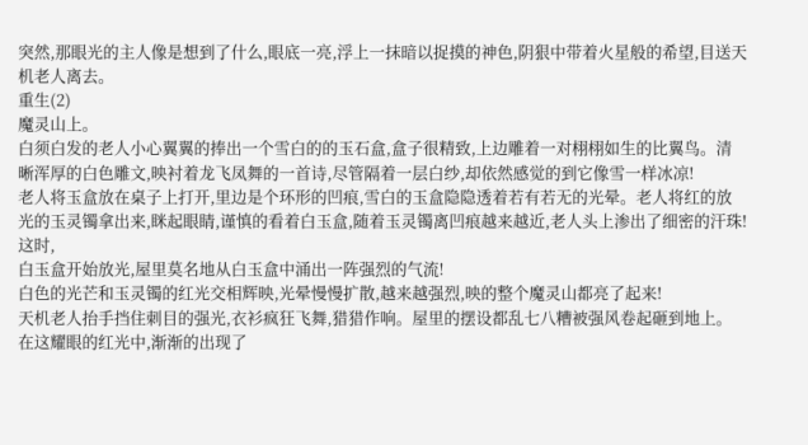突然,那眼光的主人像是想到了什么,眼底一亮,浮上一抹暗以捉摸的神色,阴狠中带着火星般的希望,目送天机老人离去。
重生(2)
魔灵山上。
白须白发的老人小心翼翼的捧出一个雪白的的玉石盒,盒子很精致,上边雕着一对栩栩如生的比翼鸟。清晰浑厚的白色雕文,映衬着龙飞凤舞的一首诗,尽管隔着一层白纱,却依然感觉的到它像雪一样冰凉!
老人将玉盒放在桌子上打开,里边是个环形的凹痕,雪白的玉盒隐隐透着若有若无的光晕。老人将红的放光的玉灵镯拿出来,眯起眼睛,谨慎的看着白玉盒,随着玉灵镯离凹痕越来越近,老人头上渗出了细密的汗珠!
这时,
白玉盒开始放光,屋里莫名地从白玉盒中涌出一阵强烈的气流!
白色的光芒和玉灵镯的红光交相辉映,光晕慢慢扩散,越来越强烈,映的整个魔灵山都亮了起来!
天机老人抬手挡住刺目的强光,衣衫疯狂飞舞,猎猎作响。屋里的摆设都乱七八糟被强风卷起砸到地上。
在这耀眼的红光中,渐渐的出现了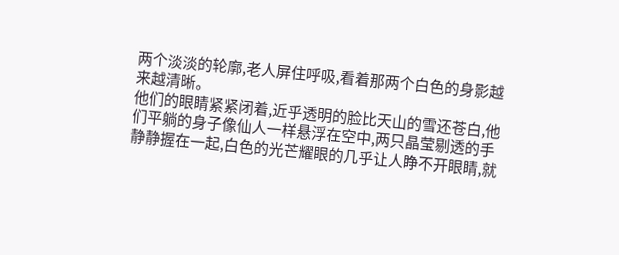两个淡淡的轮廓,老人屏住呼吸,看着那两个白色的身影越来越清晰。
他们的眼睛紧紧闭着,近乎透明的脸比天山的雪还苍白,他们平躺的身子像仙人一样悬浮在空中,两只晶莹剔透的手静静握在一起,白色的光芒耀眼的几乎让人睁不开眼睛,就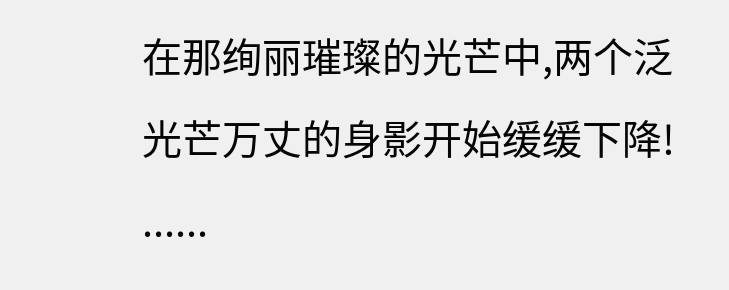在那绚丽璀璨的光芒中,两个泛光芒万丈的身影开始缓缓下降!
......